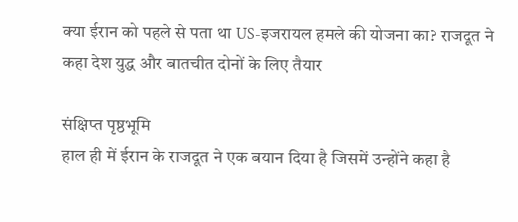क्या ईरान को पहले से पता था US-इजरायल हमले की योजना का? राजदूत ने कहा देश युद्ध और बातचीत दोनों के लिए तैयार

संक्षिप्त पृष्ठभूमि
हाल ही में ईरान के राजदूत ने एक बयान दिया है जिसमें उन्होंने कहा है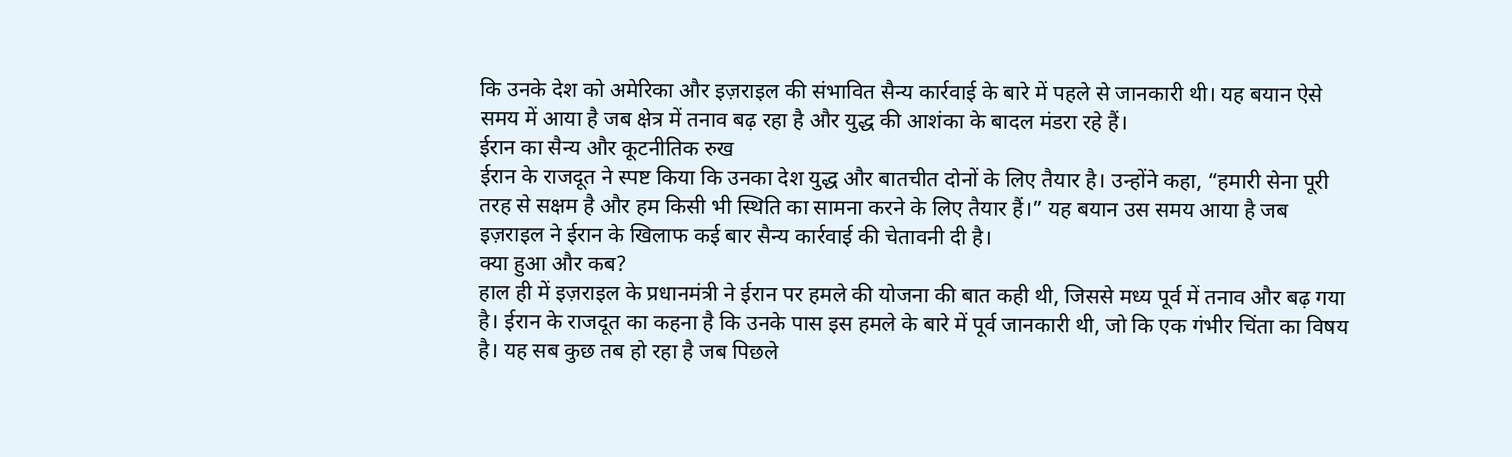कि उनके देश को अमेरिका और इज़राइल की संभावित सैन्य कार्रवाई के बारे में पहले से जानकारी थी। यह बयान ऐसे समय में आया है जब क्षेत्र में तनाव बढ़ रहा है और युद्ध की आशंका के बादल मंडरा रहे हैं।
ईरान का सैन्य और कूटनीतिक रुख
ईरान के राजदूत ने स्पष्ट किया कि उनका देश युद्ध और बातचीत दोनों के लिए तैयार है। उन्होंने कहा, “हमारी सेना पूरी तरह से सक्षम है और हम किसी भी स्थिति का सामना करने के लिए तैयार हैं।” यह बयान उस समय आया है जब इज़राइल ने ईरान के खिलाफ कई बार सैन्य कार्रवाई की चेतावनी दी है।
क्या हुआ और कब?
हाल ही में इज़राइल के प्रधानमंत्री ने ईरान पर हमले की योजना की बात कही थी, जिससे मध्य पूर्व में तनाव और बढ़ गया है। ईरान के राजदूत का कहना है कि उनके पास इस हमले के बारे में पूर्व जानकारी थी, जो कि एक गंभीर चिंता का विषय है। यह सब कुछ तब हो रहा है जब पिछले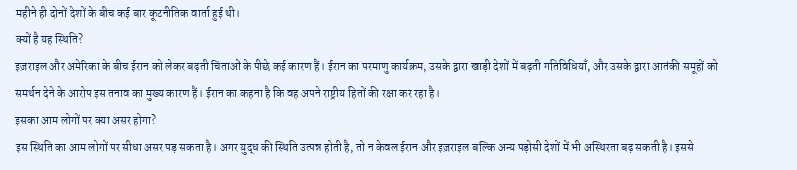महीने ही दोनों देशों के बीच कई बार कूटनीतिक वार्ता हुई थी।
क्यों है यह स्थिति?
इज़राइल और अमेरिका के बीच ईरान को लेकर बढ़ती चिंताओं के पीछे कई कारण हैं। ईरान का परमाणु कार्यक्रम, उसके द्वारा खाड़ी देशों में बढ़ती गतिविधियाँ, और उसके द्वारा आतंकी समूहों को समर्थन देने के आरोप इस तनाव का मुख्य कारण हैं। ईरान का कहना है कि वह अपने राष्ट्रीय हितों की रक्षा कर रहा है।
इसका आम लोगों पर क्या असर होगा?
इस स्थिति का आम लोगों पर सीधा असर पड़ सकता है। अगर युद्ध की स्थिति उत्पन्न होती है, तो न केवल ईरान और इज़राइल बल्कि अन्य पड़ोसी देशों में भी अस्थिरता बढ़ सकती है। इससे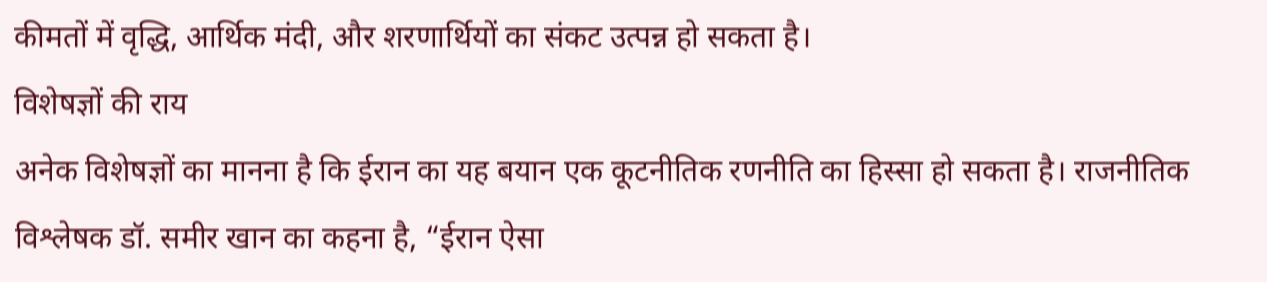कीमतों में वृद्धि, आर्थिक मंदी, और शरणार्थियों का संकट उत्पन्न हो सकता है।
विशेषज्ञों की राय
अनेक विशेषज्ञों का मानना है कि ईरान का यह बयान एक कूटनीतिक रणनीति का हिस्सा हो सकता है। राजनीतिक विश्लेषक डॉ. समीर खान का कहना है, “ईरान ऐसा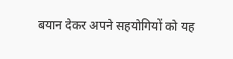बयान देकर अपने सहयोगियों को यह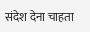संदेश देना चाहता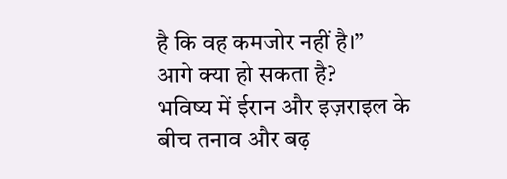है कि वह कमजोर नहीं है।”
आगे क्या हो सकता है?
भविष्य में ईरान और इज़राइल के बीच तनाव और बढ़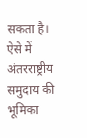सकता है। ऐसे में अंतरराष्ट्रीय समुदाय की भूमिका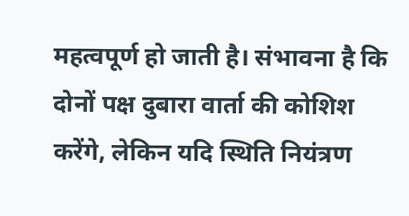महत्वपूर्ण हो जाती है। संभावना है कि दोनों पक्ष दुबारा वार्ता की कोशिश करेंगे, लेकिन यदि स्थिति नियंत्रण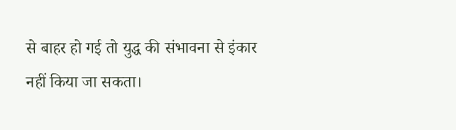से बाहर हो गई तो युद्ध की संभावना से इंकार नहीं किया जा सकता।